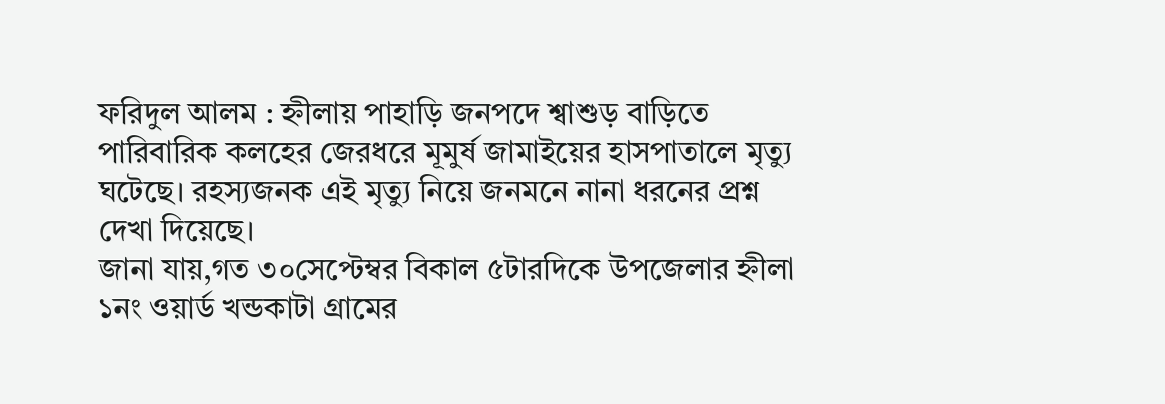ফরিদুল আলম : হ্নীলায় পাহাড়ি জনপদে শ্বাশুড় বাড়িতে পারিবারিক কলহের জেরধরে মূমুর্ষ জামাইয়ের হাসপাতালে মৃত্যু ঘটেছে। রহস্যজনক এই মৃত্যু নিয়ে জনমনে নানা ধরনের প্রশ্ন দেখা দিয়েছে।
জানা যায়,গত ৩০সেপ্টেম্বর বিকাল ৫টারদিকে উপজেলার হ্নীলা ১নং ওয়ার্ড খন্ডকাটা গ্রামের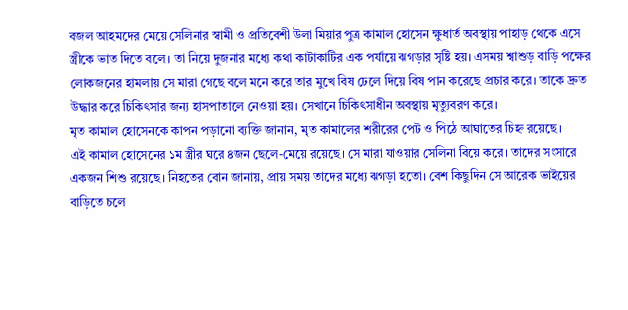বজল আহমদের মেয়ে সেলিনার স্বামী ও প্রতিবেশী উলা মিয়ার পুত্র কামাল হোসেন ক্ষুধার্ত অবস্থায় পাহাড় থেকে এসে স্ত্রীকে ভাত দিতে বলে। তা নিয়ে দুজনার মধ্যে কথা কাটাকাটির এক পর্যায়ে ঝগড়ার সৃষ্টি হয়। এসময় শ্বাশুড় বাড়ি পক্ষের লোকজনের হামলায় সে মারা গেছে বলে মনে করে তার মুখে বিষ ঢেলে দিয়ে বিষ পান করেছে প্রচার করে। তাকে দ্রুত উদ্ধার করে চিকিৎসার জন্য হাসপাতালে নেওয়া হয়। সেখানে চিকিৎসাধীন অবস্থায় মৃত্যুবরণ করে।
মৃত কামাল হোসেনকে কাপন পড়ানো ব্যক্তি জানান, মৃত কামালের শরীরের পেট ও পিঠে আঘাতের চিহ্ন রয়েছে।
এই কামাল হোসেনের ১ম স্ত্রীর ঘরে ৪জন ছেলে-মেয়ে রয়েছে। সে মারা যাওয়ার সেলিনা বিয়ে করে। তাদের সংসারে একজন শিশু রয়েছে। নিহতের বোন জানায়, প্রায় সময় তাদের মধ্যে ঝগড়া হতো। বেশ কিছুদিন সে আরেক ভাইয়ের বাড়িতে চলে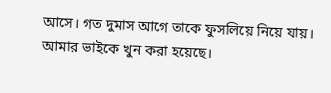আসে। গত দুমাস আগে তাকে ফুসলিয়ে নিয়ে যায়। আমার ভাইকে খুন করা হয়েছে।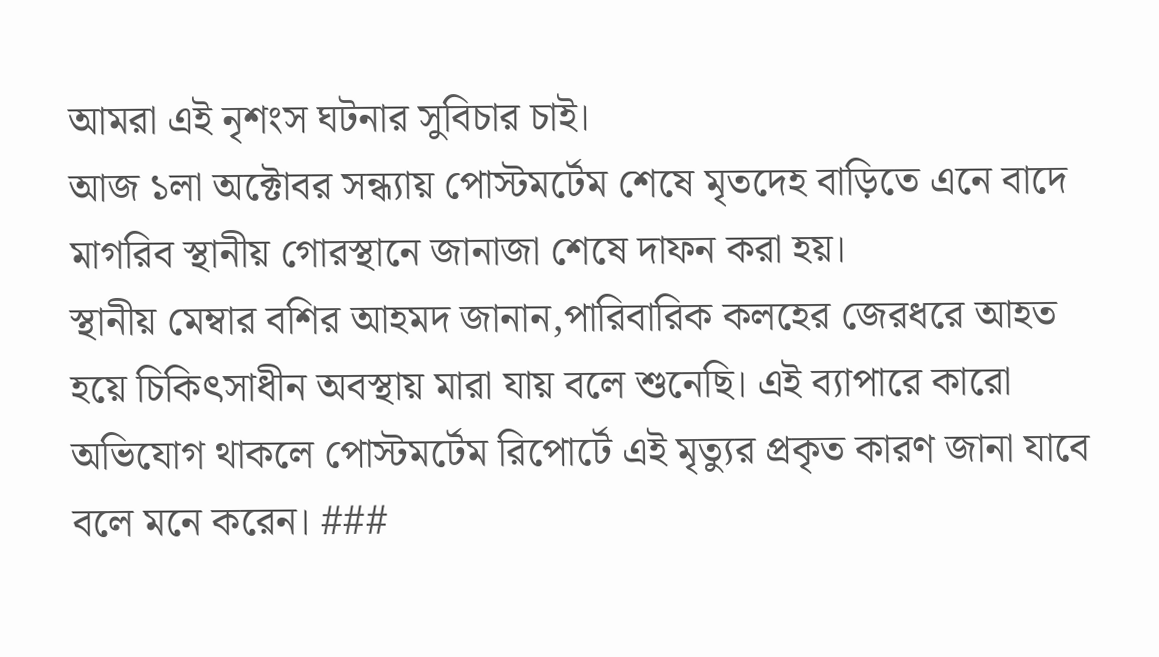আমরা এই নৃশংস ঘটনার সুবিচার চাই।
আজ ১লা অক্টোবর সন্ধ্যায় পোস্টমর্টেম শেষে মৃতদেহ বাড়িতে এনে বাদে মাগরিব স্থানীয় গোরস্থানে জানাজা শেষে দাফন করা হয়।
স্থানীয় মেম্বার বশির আহমদ জানান,পারিবারিক কলহের জেরধরে আহত হয়ে চিকিৎসাধীন অবস্থায় মারা যায় বলে শুনেছি। এই ব্যাপারে কারো অভিযোগ থাকলে পোস্টমর্টেম রিপোর্টে এই মৃত্যুর প্রকৃত কারণ জানা যাবে বলে মনে করেন। ###